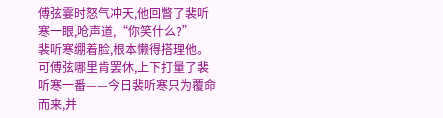傅弦霎时怒气冲天,他回瞥了裴听寒一眼,呛声道,“你笑什么?”
裴听寒绷着脸,根本懒得搭理他。
可傅弦哪里肯罢休,上下打量了裴听寒一番——今日裴听寒只为覆命而来,并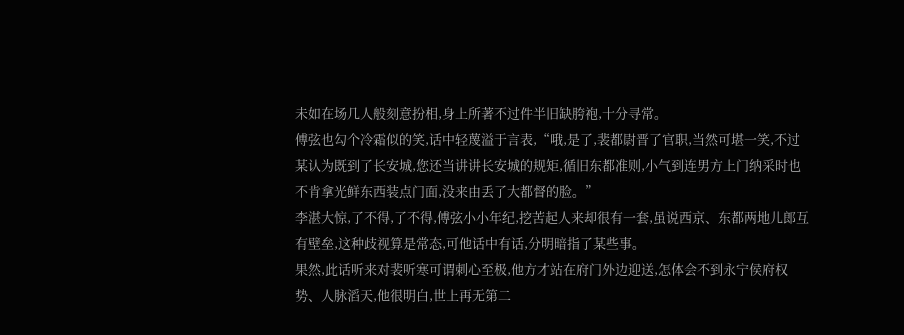未如在场几人般刻意扮相,身上所著不过件半旧缺胯袍,十分寻常。
傅弦也勾个冷霜似的笑,话中轻蔑溢于言表,“哦,是了,裴都尉晋了官职,当然可堪一笑,不过某认为既到了长安城,您还当讲讲长安城的规矩,循旧东都准则,小气到连男方上门纳采时也不肯拿光鲜东西装点门面,没来由丢了大都督的脸。”
李湛大惊,了不得,了不得,傅弦小小年纪,挖苦起人来却很有一套,虽说西京、东都两地儿郎互有壁垒,这种歧视算是常态,可他话中有话,分明暗指了某些事。
果然,此话听来对裴听寒可谓刺心至极,他方才站在府门外边迎送,怎体会不到永宁侯府权势、人脉滔天,他很明白,世上再无第二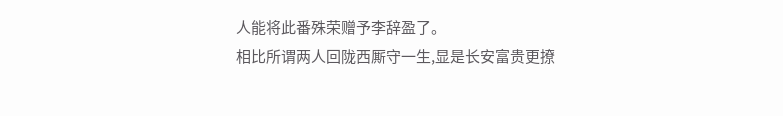人能将此番殊荣赠予李辞盈了。
相比所谓两人回陇西厮守一生,显是长安富贵更撩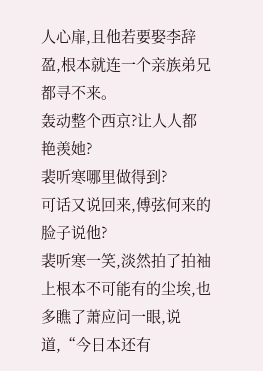人心扉,且他若要娶李辞盈,根本就连一个亲族弟兄都寻不来。
轰动整个西京?让人人都艳羡她?
裴听寒哪里做得到?
可话又说回来,傅弦何来的脸子说他?
裴听寒一笑,淡然拍了拍袖上根本不可能有的尘埃,也多瞧了萧应问一眼,说道,“今日本还有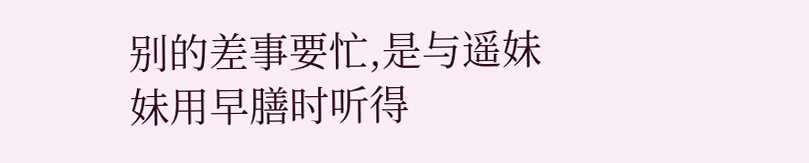别的差事要忙,是与遥妹妹用早膳时听得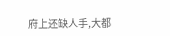府上还缺人手,大都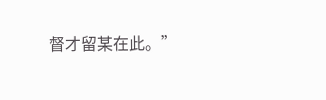督才留某在此。”